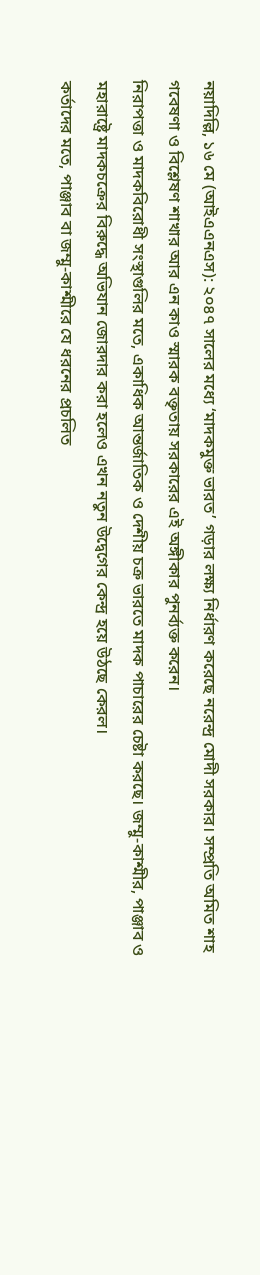নয়াদিল্লি, ১৬ মে (আইএএনএস): ২০৪৭ সালের মধ্যে ‘মাদকমুক্ত ভারত’ গড়ার লক্ষ্য নির্ধারণ করেছে নরেন্দ্র মোদী সরকার। সম্প্রতি অমিত শাহ গবেষণা ও বিশ্লেষণ শাখার আর এন কাও স্মারক বক্তৃতায় সরকারের এই অঙ্গীকার পুনর্ব্যক্ত করেন।
নিরাপত্তা ও মাদকবিরোধী সংস্থাগুলির মতে, একাধিক আন্তর্জাতিক ও দেশীয় চক্র ভারতে মাদক পাচারের চেষ্টা করছে। জম্মু-কাশ্মীর, পাঞ্জাব ও মহারাষ্ট্রে মাদকচক্রের বিরুদ্ধে অভিযান জোরদার করা হলেও এখন নতুন উদ্বেগের কেন্দ্র হয়ে উঠছে কেরল।
কর্তাদের মতে, পাঞ্জাব বা জম্মু-কাশ্মীরে যে ধরনের প্রচলিত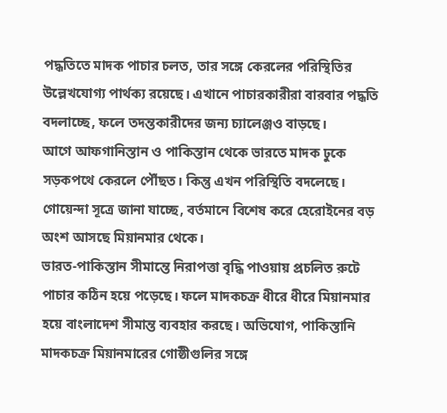পদ্ধতিতে মাদক পাচার চলত, তার সঙ্গে কেরলের পরিস্থিতির উল্লেখযোগ্য পার্থক্য রয়েছে। এখানে পাচারকারীরা বারবার পদ্ধতি বদলাচ্ছে, ফলে তদন্তকারীদের জন্য চ্যালেঞ্জও বাড়ছে।
আগে আফগানিস্তান ও পাকিস্তান থেকে ভারতে মাদক ঢুকে সড়কপথে কেরলে পৌঁছত। কিন্তু এখন পরিস্থিতি বদলেছে। গোয়েন্দা সূত্রে জানা যাচ্ছে, বর্তমানে বিশেষ করে হেরোইনের বড় অংশ আসছে মিয়ানমার থেকে।
ভারত-পাকিস্তান সীমান্তে নিরাপত্তা বৃদ্ধি পাওয়ায় প্রচলিত রুটে পাচার কঠিন হয়ে পড়েছে। ফলে মাদকচক্র ধীরে ধীরে মিয়ানমার হয়ে বাংলাদেশ সীমান্ত ব্যবহার করছে। অভিযোগ, পাকিস্তানি মাদকচক্র মিয়ানমারের গোষ্ঠীগুলির সঙ্গে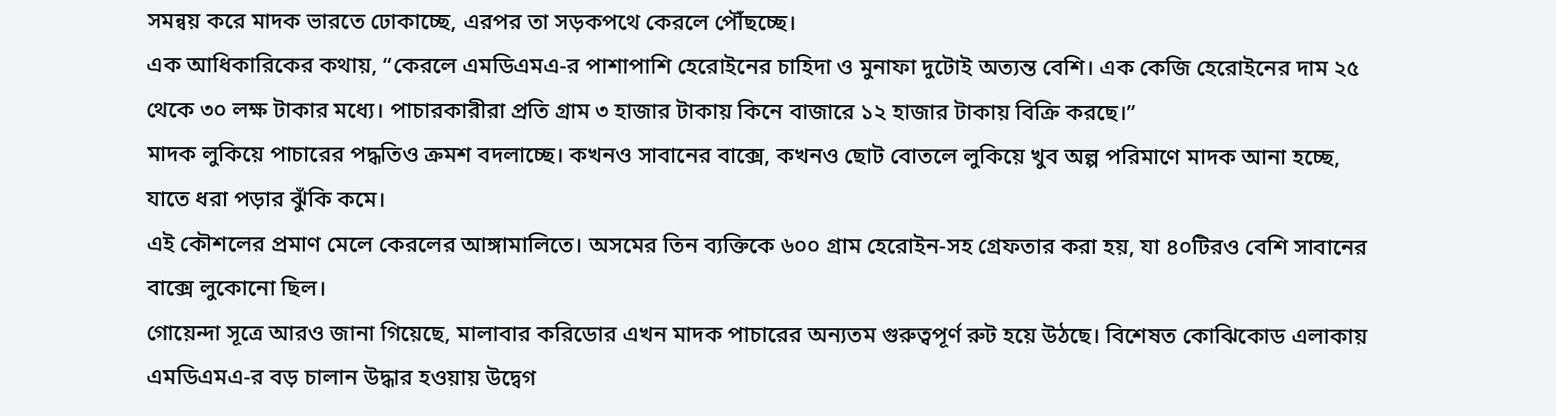সমন্বয় করে মাদক ভারতে ঢোকাচ্ছে, এরপর তা সড়কপথে কেরলে পৌঁছচ্ছে।
এক আধিকারিকের কথায়, “কেরলে এমডিএমএ-র পাশাপাশি হেরোইনের চাহিদা ও মুনাফা দুটোই অত্যন্ত বেশি। এক কেজি হেরোইনের দাম ২৫ থেকে ৩০ লক্ষ টাকার মধ্যে। পাচারকারীরা প্রতি গ্রাম ৩ হাজার টাকায় কিনে বাজারে ১২ হাজার টাকায় বিক্রি করছে।”
মাদক লুকিয়ে পাচারের পদ্ধতিও ক্রমশ বদলাচ্ছে। কখনও সাবানের বাক্সে, কখনও ছোট বোতলে লুকিয়ে খুব অল্প পরিমাণে মাদক আনা হচ্ছে, যাতে ধরা পড়ার ঝুঁকি কমে।
এই কৌশলের প্রমাণ মেলে কেরলের আঙ্গামালিতে। অসমের তিন ব্যক্তিকে ৬০০ গ্রাম হেরোইন-সহ গ্রেফতার করা হয়, যা ৪০টিরও বেশি সাবানের বাক্সে লুকোনো ছিল।
গোয়েন্দা সূত্রে আরও জানা গিয়েছে, মালাবার করিডোর এখন মাদক পাচারের অন্যতম গুরুত্বপূর্ণ রুট হয়ে উঠছে। বিশেষত কোঝিকোড এলাকায় এমডিএমএ-র বড় চালান উদ্ধার হওয়ায় উদ্বেগ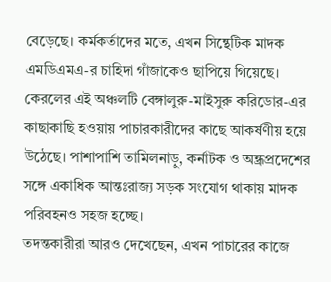বেড়েছে। কর্মকর্তাদের মতে, এখন সিন্থেটিক মাদক এমডিএমএ-র চাহিদা গাঁজাকেও ছাপিয়ে গিয়েছে।
কেরলের এই অঞ্চলটি বেঙ্গালুরু-মাইসুরু করিডোর-এর কাছাকাছি হওয়ায় পাচারকারীদের কাছে আকর্ষণীয় হয়ে উঠেছে। পাশাপাশি তামিলনাড়ু, কর্নাটক ও অন্ধ্রপ্রদেশের সঙ্গে একাধিক আন্তঃরাজ্য সড়ক সংযোগ থাকায় মাদক পরিবহনও সহজ হচ্ছে।
তদন্তকারীরা আরও দেখেছেন, এখন পাচারের কাজে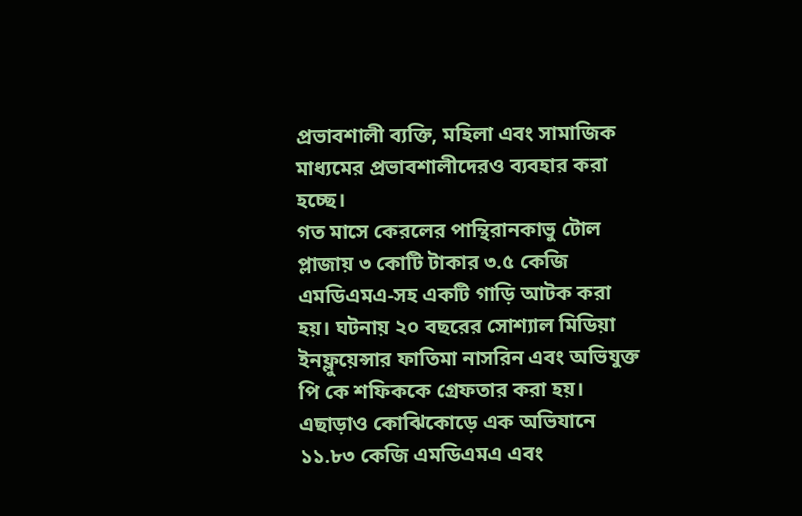প্রভাবশালী ব্যক্তি, মহিলা এবং সামাজিক মাধ্যমের প্রভাবশালীদেরও ব্যবহার করা হচ্ছে।
গত মাসে কেরলের পান্থিরানকাভু টোল প্লাজায় ৩ কোটি টাকার ৩.৫ কেজি এমডিএমএ-সহ একটি গাড়ি আটক করা হয়। ঘটনায় ২০ বছরের সোশ্যাল মিডিয়া ইনফ্লুয়েন্সার ফাতিমা নাসরিন এবং অভিযুক্ত পি কে শফিককে গ্রেফতার করা হয়।
এছাড়াও কোঝিকোড়ে এক অভিযানে ১১.৮৩ কেজি এমডিএমএ এবং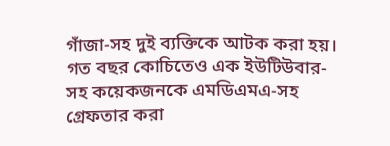গাঁজা-সহ দুই ব্যক্তিকে আটক করা হয়। গত বছর কোচিতেও এক ইউটিউবার-সহ কয়েকজনকে এমডিএমএ-সহ গ্রেফতার করা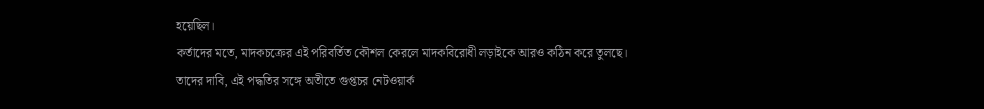হয়েছিল।
কর্তাদের মতে, মাদকচক্রের এই পরিবর্তিত কৌশল কেরলে মাদকবিরোধী লড়াইকে আরও কঠিন করে তুলছে। তাদের দাবি, এই পদ্ধতির সঙ্গে অতীতে গুপ্তচর নেটওয়ার্ক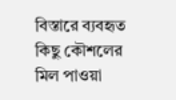বিস্তারে ব্যবহৃত কিছু কৌশলের মিল পাওয়া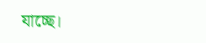যাচ্ছে।